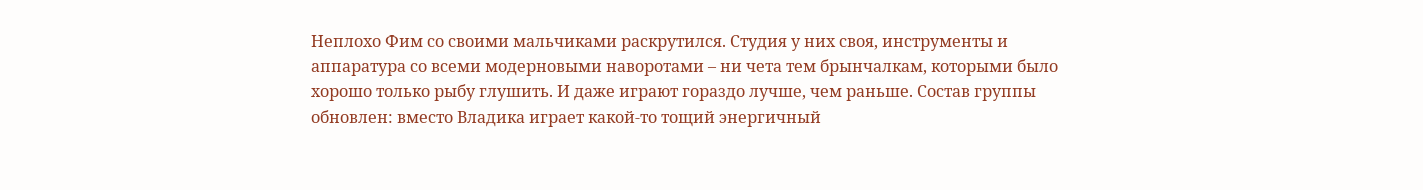Неплохо Фим со своими мальчиками раскрутился. Студия у них своя, инструменты и аппаратура со всеми модерновыми наворотами – ни чета тем брынчалкам, которыми было хорошо только рыбу глушить. И даже играют гораздо лучше, чем раньше. Состав группы обновлен: вместо Владика играет какой-то тощий энергичный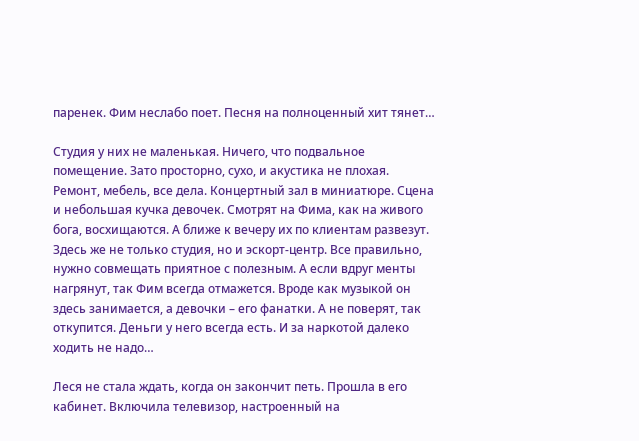паренек. Фим неслабо поет. Песня на полноценный хит тянет…

Студия у них не маленькая. Ничего, что подвальное помещение. Зато просторно, сухо, и акустика не плохая. Ремонт, мебель, все дела. Концертный зал в миниатюре. Сцена и небольшая кучка девочек. Смотрят на Фима, как на живого бога, восхищаются. А ближе к вечеру их по клиентам развезут. Здесь же не только студия, но и эскорт-центр. Все правильно, нужно совмещать приятное с полезным. А если вдруг менты нагрянут, так Фим всегда отмажется. Вроде как музыкой он здесь занимается, а девочки – его фанатки. А не поверят, так откупится. Деньги у него всегда есть. И за наркотой далеко ходить не надо…

Леся не стала ждать, когда он закончит петь. Прошла в его кабинет. Включила телевизор, настроенный на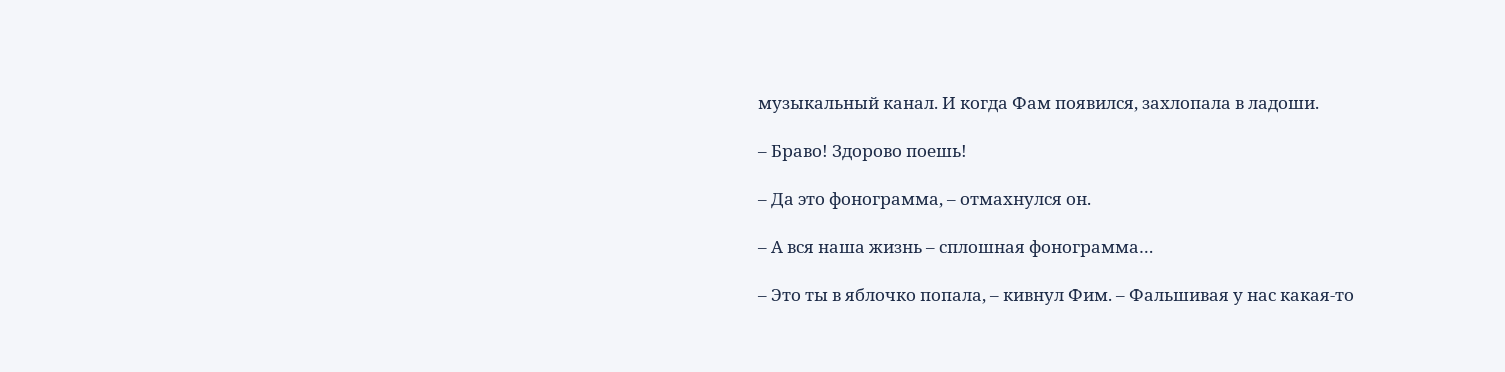музыкальный канал. И когда Фам появился, захлопала в ладоши.

– Браво! Здорово поешь!

– Да это фонограмма, – отмахнулся он.

– А вся наша жизнь – сплошная фонограмма…

– Это ты в яблочко попала, – кивнул Фим. – Фальшивая у нас какая-то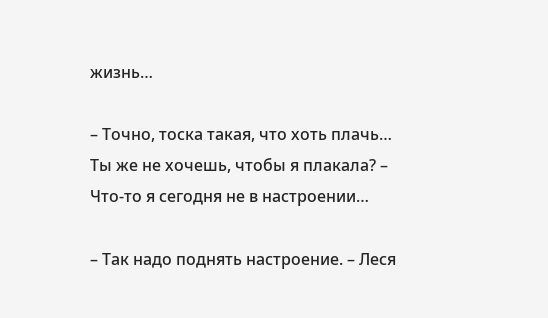жизнь…

– Точно, тоска такая, что хоть плачь… Ты же не хочешь, чтобы я плакала? – Что-то я сегодня не в настроении…

– Так надо поднять настроение. – Леся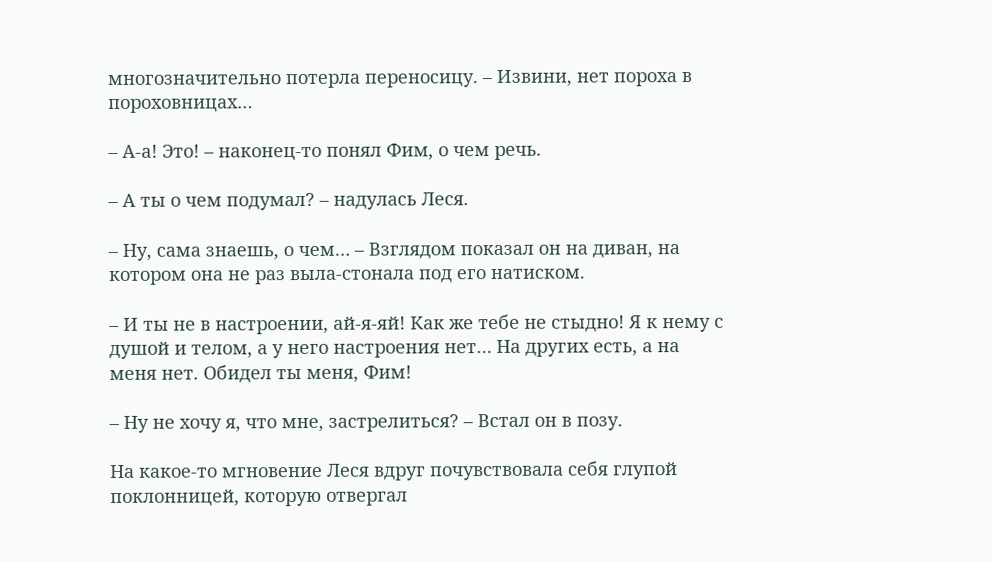многозначительно потерла переносицу. – Извини, нет пороха в пороховницах…

– А-а! Это! – наконец-то понял Фим, о чем речь.

– А ты о чем подумал? – надулась Леся.

– Ну, сама знаешь, о чем… – Взглядом показал он на диван, на котором она не раз выла-стонала под его натиском.

– И ты не в настроении, ай-я-яй! Как же тебе не стыдно! Я к нему с душой и телом, а у него настроения нет… На других есть, а на меня нет. Обидел ты меня, Фим!

– Ну не хочу я, что мне, застрелиться? – Встал он в позу.

На какое-то мгновение Леся вдруг почувствовала себя глупой поклонницей, которую отвергал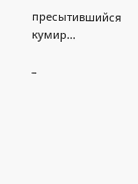пресытившийся кумир…

–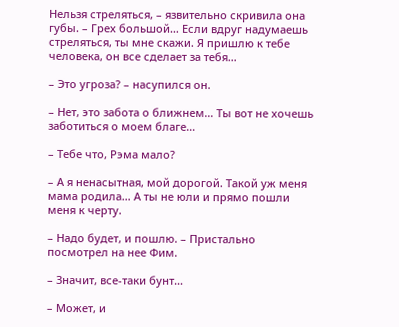Нельзя стреляться, – язвительно скривила она губы. – Грех большой… Если вдруг надумаешь стреляться, ты мне скажи. Я пришлю к тебе человека, он все сделает за тебя…

– Это угроза? – насупился он.

– Нет, это забота о ближнем… Ты вот не хочешь заботиться о моем благе…

– Тебе что, Рэма мало?

– А я ненасытная, мой дорогой. Такой уж меня мама родила… А ты не юли и прямо пошли меня к черту.

– Надо будет, и пошлю. – Пристально посмотрел на нее Фим.

– Значит, все-таки бунт…

– Может, и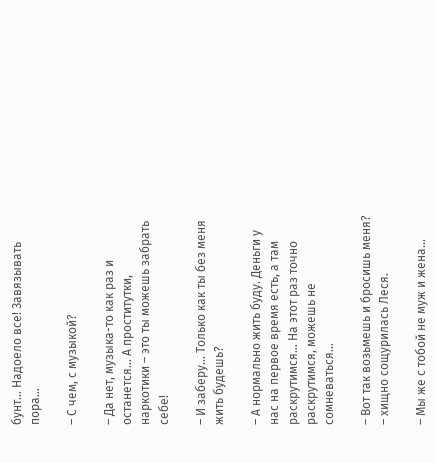бунт… Надоело все! Завязывать пора…

– С чем, с музыкой?

– Да нет, музыка-то как раз и останется… А проститутки, наркотики – это ты можешь забрать себе!

– И заберу… Только как ты без меня жить будешь?

– А нормально жить буду. Деньги у нас на первое время есть, а там раскрутимся… На этот раз точно раскрутимся, можешь не сомневаться…

– Вот так возьмешь и бросишь меня? – хищно сощурилась Леся.

– Мы же с тобой не муж и жена…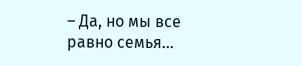– Да, но мы все равно семья…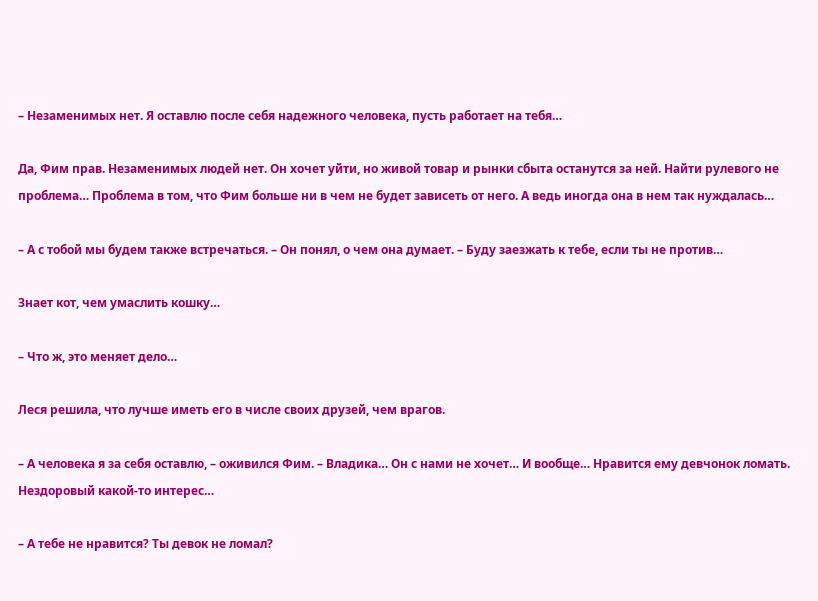– Незаменимых нет. Я оставлю после себя надежного человека, пусть работает на тебя…

Да, Фим прав. Незаменимых людей нет. Он хочет уйти, но живой товар и рынки сбыта останутся за ней. Найти рулевого не проблема… Проблема в том, что Фим больше ни в чем не будет зависеть от него. А ведь иногда она в нем так нуждалась…

– А с тобой мы будем также встречаться. – Он понял, о чем она думает. – Буду заезжать к тебе, если ты не против…

Знает кот, чем умаслить кошку…

– Что ж, это меняет дело…

Леся решила, что лучше иметь его в числе своих друзей, чем врагов.

– А человека я за себя оставлю, – оживился Фим. – Владика… Он с нами не хочет… И вообще… Нравится ему девчонок ломать. Нездоровый какой-то интерес…

– А тебе не нравится? Ты девок не ломал?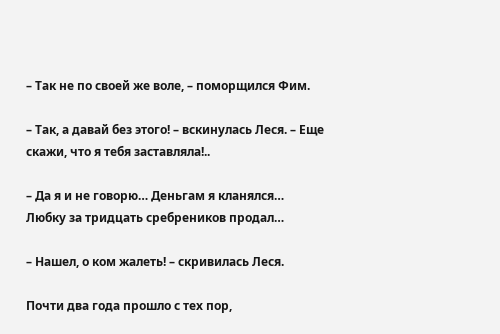– Так не по своей же воле, – поморщился Фим.

– Так, а давай без этого! – вскинулась Леся. – Еще скажи, что я тебя заставляла!..

– Да я и не говорю… Деньгам я кланялся… Любку за тридцать сребреников продал…

– Нашел, о ком жалеть! – скривилась Леся.

Почти два года прошло с тех пор,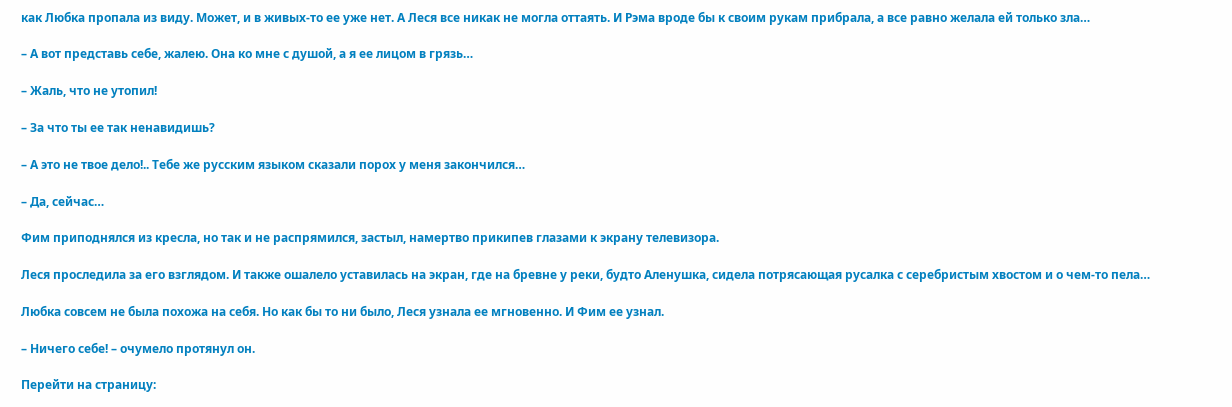как Любка пропала из виду. Может, и в живых-то ее уже нет. А Леся все никак не могла оттаять. И Рэма вроде бы к своим рукам прибрала, а все равно желала ей только зла…

– А вот представь себе, жалею. Она ко мне с душой, а я ее лицом в грязь…

– Жаль, что не утопил!

– За что ты ее так ненавидишь?

– А это не твое дело!.. Тебе же русским языком сказали порох у меня закончился…

– Да, сейчас…

Фим приподнялся из кресла, но так и не распрямился, застыл, намертво прикипев глазами к экрану телевизора.

Леся проследила за его взглядом. И также ошалело уставилась на экран, где на бревне у реки, будто Аленушка, сидела потрясающая русалка с серебристым хвостом и о чем-то пела…

Любка совсем не была похожа на себя. Но как бы то ни было, Леся узнала ее мгновенно. И Фим ее узнал.

– Ничего себе! – очумело протянул он.

Перейти на страницу: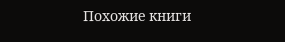Похожие книги